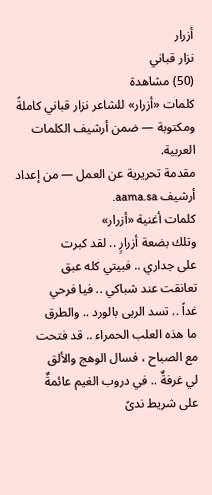أزرار
نزار قباني
(50) مشاهدة
كلمات «أزرار» للشاعر نزار قباني كاملةً ومكتوبة — ضمن أرشيف الكلمات العربية.
مقدمة تحريرية عن العمل — من إعداد أرشيف aama.sa.
كلمات أغنية «أزرار»
وتلك بضعة أزرارٍ .. لقد كبرت
على جداري .. فبيتي كله عبق
تعانقت عند شباكي .. فيا فرحي
غداً .. تسد الربى بالورد .. والطرق
ما هذه العلب الحمراء .. قد فتحت
مع الصباح ، فسال الوهج والألق
لي غرفةٌ .. في دروب الغيم عائمةٌ
على شريط ندىً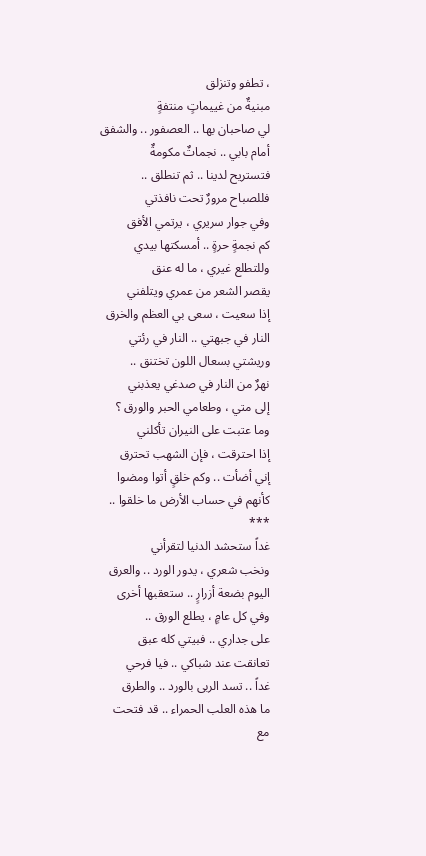، تطفو وتنزلق
مبنيةٌ من غييماتٍ منتفةٍ
لي صاحبان بها .. العصفور .. والشفق
أمام بابي .. نجماتٌ مكومةٌ
فتستريح لدينا .. ثم تنطلق ..
فللصباح مرورٌ تحت نافذتي
وفي جوار سريري ، يرتمي الأفق
كم نجمةٍ حرةٍ .. أمسكتها بيدي
وللتطلع غيري ، ما له عنق
يقصر الشعر من عمري ويتلفني
إذا سعيت ، سعى بي العظم والخرق
النار في جبهتي .. النار في رئتي
وريشتي بسعال اللون تختنق ..
نهرٌ من النار في صدغي يعذبني
إلى متي ، وطعامي الحبر والورق ؟
وما عتبت على النيران تأكلني
إذا احترقت ، فإن الشهب تحترق
إني أضأت .. وكم خلقٍ أتوا ومضوا
كأنهم في حساب الأرض ما خلقوا ..
***
غداً ستحشد الدنيا لتقرأني
ونخب شعري ، يدور الورد .. والعرق
اليوم بضعة أزرارٍ .. ستعقبها أخرى
وفي كل عامٍ ، يطلع الورق ..
على جداري .. فبيتي كله عبق
تعانقت عند شباكي .. فيا فرحي
غداً .. تسد الربى بالورد .. والطرق
ما هذه العلب الحمراء .. قد فتحت
مع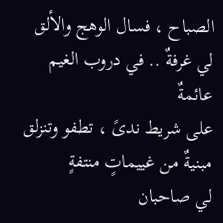الصباح ، فسال الوهج والألق
لي غرفةٌ .. في دروب الغيم عائمةٌ
على شريط ندىً ، تطفو وتنزلق
مبنيةٌ من غييماتٍ منتفةٍ
لي صاحبان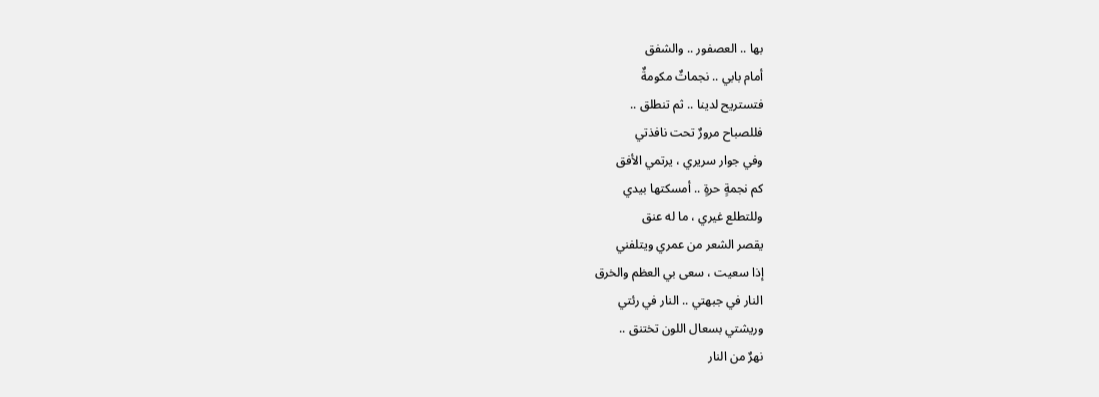بها .. العصفور .. والشفق
أمام بابي .. نجماتٌ مكومةٌ
فتستريح لدينا .. ثم تنطلق ..
فللصباح مرورٌ تحت نافذتي
وفي جوار سريري ، يرتمي الأفق
كم نجمةٍ حرةٍ .. أمسكتها بيدي
وللتطلع غيري ، ما له عنق
يقصر الشعر من عمري ويتلفني
إذا سعيت ، سعى بي العظم والخرق
النار في جبهتي .. النار في رئتي
وريشتي بسعال اللون تختنق ..
نهرٌ من النار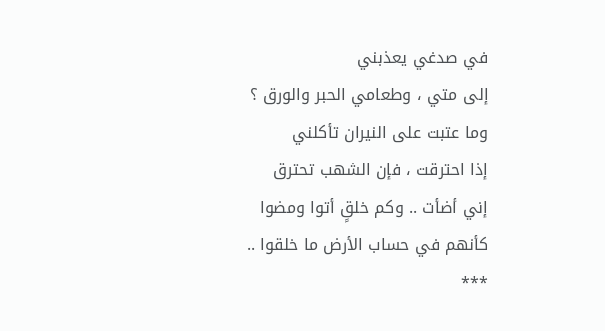في صدغي يعذبني
إلى متي ، وطعامي الحبر والورق ؟
وما عتبت على النيران تأكلني
إذا احترقت ، فإن الشهب تحترق
إني أضأت .. وكم خلقٍ أتوا ومضوا
كأنهم في حساب الأرض ما خلقوا ..
***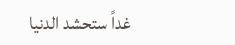غداً ستحشد الدنيا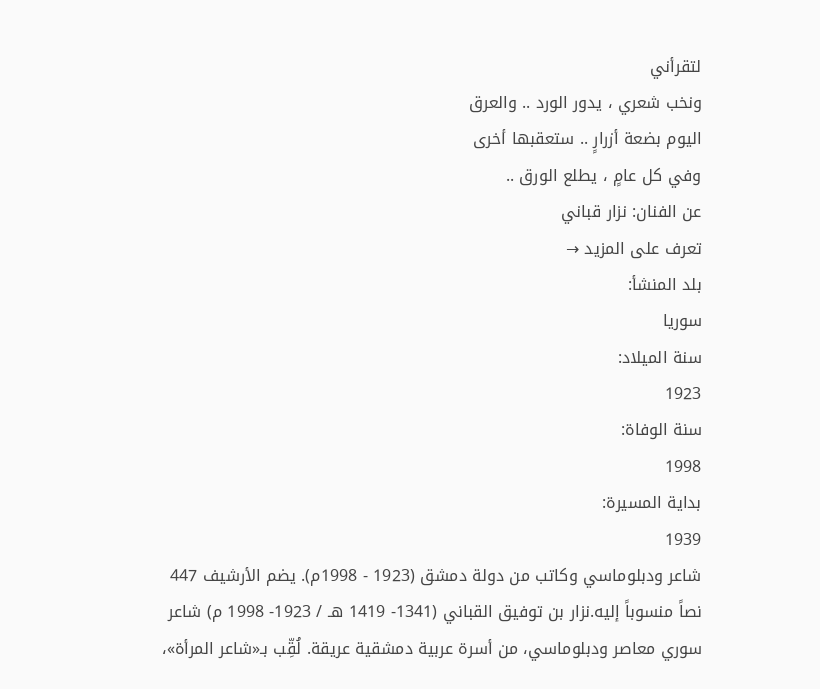لتقرأني
ونخب شعري ، يدور الورد .. والعرق
اليوم بضعة أزرارٍ .. ستعقبها أخرى
وفي كل عامٍ ، يطلع الورق ..
عن الفنان: نزار قباني
تعرف على المزيد →
بلد المنشأ:
سوريا
سنة الميلاد:
1923
سنة الوفاة:
1998
بداية المسيرة:
1939
شاعر ودبلوماسي وكاتب من دولة دمشق (1923 - 1998م). يضم الأرشيف 447 نصاً منسوباً إليه.نزار بن توفيق القباني (1341- 1419 هـ / 1923- 1998 م) شاعر سوري معاصر ودبلوماسي، من أسرة عربية دمشقية عريقة. لُقِّب بـ«شاعر المرأة»،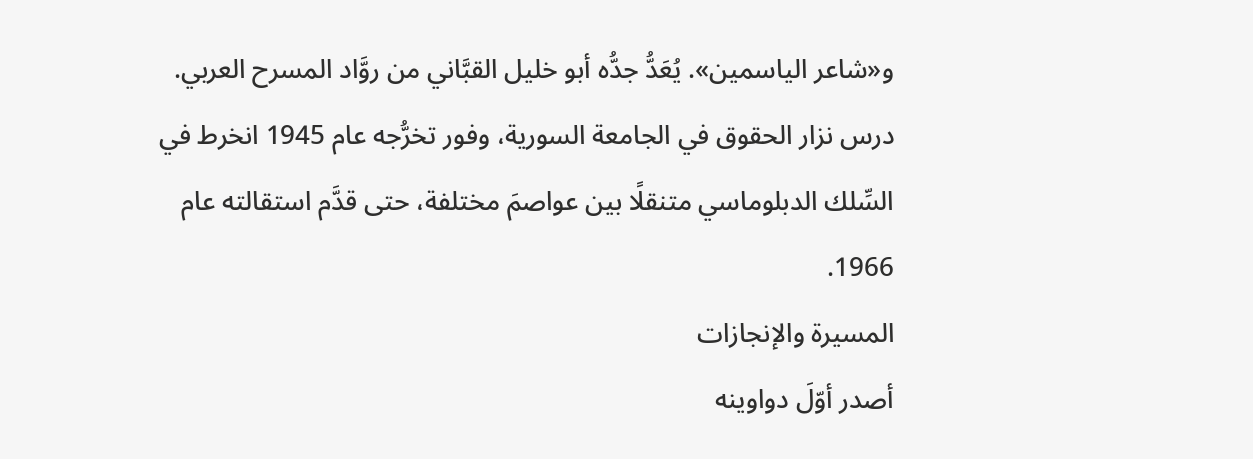و«شاعر الياسمين». يُعَدُّ جدُّه أبو خليل القبَّاني من روَّاد المسرح العربي. درس نزار الحقوق في الجامعة السورية، وفور تخرُّجه عام 1945 انخرط في السِّلك الدبلوماسي متنقلًا بين عواصمَ مختلفة، حتى قدَّم استقالته عام 1966.
المسيرة والإنجازات
أصدر أوّلَ دواوينه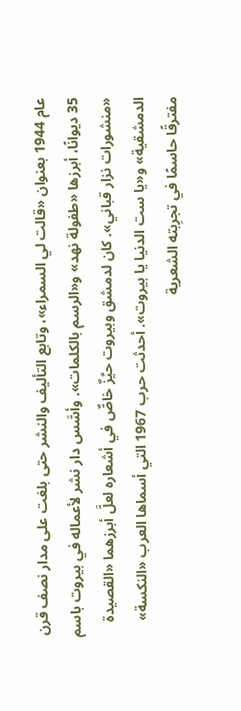عام 1944 بعنوان «قالت لي السمراء»، وتابع التأليف والنشر حتى بلغت على مدار نصف قرن 35 ديوانًا، أبرزها «طفولة نهد» و«الرسم بالكلمات». وأسَّس دار نشر لأعماله في بيروت باسم «منشورات نزار قباني». كان لدمشق وبيروت حيِّزٌ خاصٌّ في أشعاره لعلَّ أبرزهما «القصيدة الدمشقية» و«يا ست الدنيا يا بيروت». أحدثت حرب 1967 التي أسماها العرب «النكسة» مفترقًا حاسمًا في تجرِبته الشعرية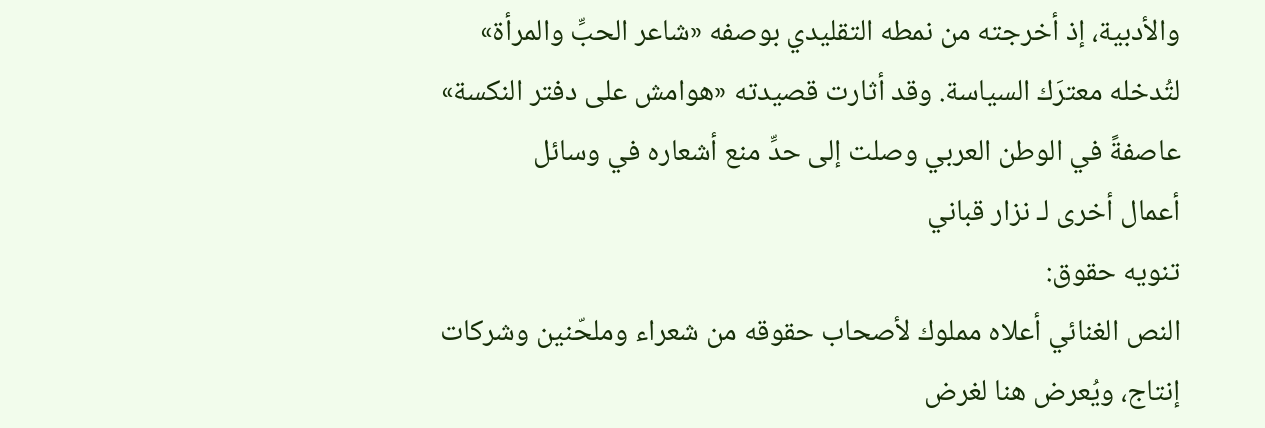والأدبية، إذ أخرجته من نمطه التقليدي بوصفه «شاعر الحبِّ والمرأة» لتُدخله معترَك السياسة. وقد أثارت قصيدته «هوامش على دفتر النكسة» عاصفةً في الوطن العربي وصلت إلى حدِّ منع أشعاره في وسائل
أعمال أخرى لـ نزار قباني
تنويه حقوق:
النص الغنائي أعلاه مملوك لأصحاب حقوقه من شعراء وملحّنين وشركات إنتاج، ويُعرض هنا لغرض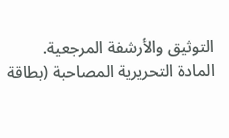التوثيق والأرشفة المرجعية.
المادة التحريرية المصاحبة (بطاقة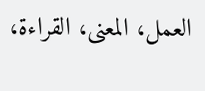العمل، المعنى، القراءة،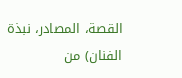القصة، المصادر، نبذة الفنان) من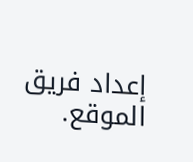إعداد فريق الموقع.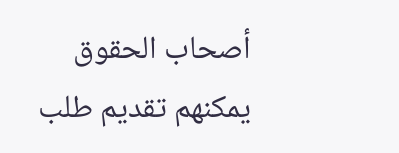أصحاب الحقوق يمكنهم تقديم طلب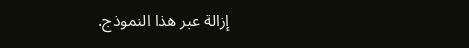إزالة عبر هذا النموذج.